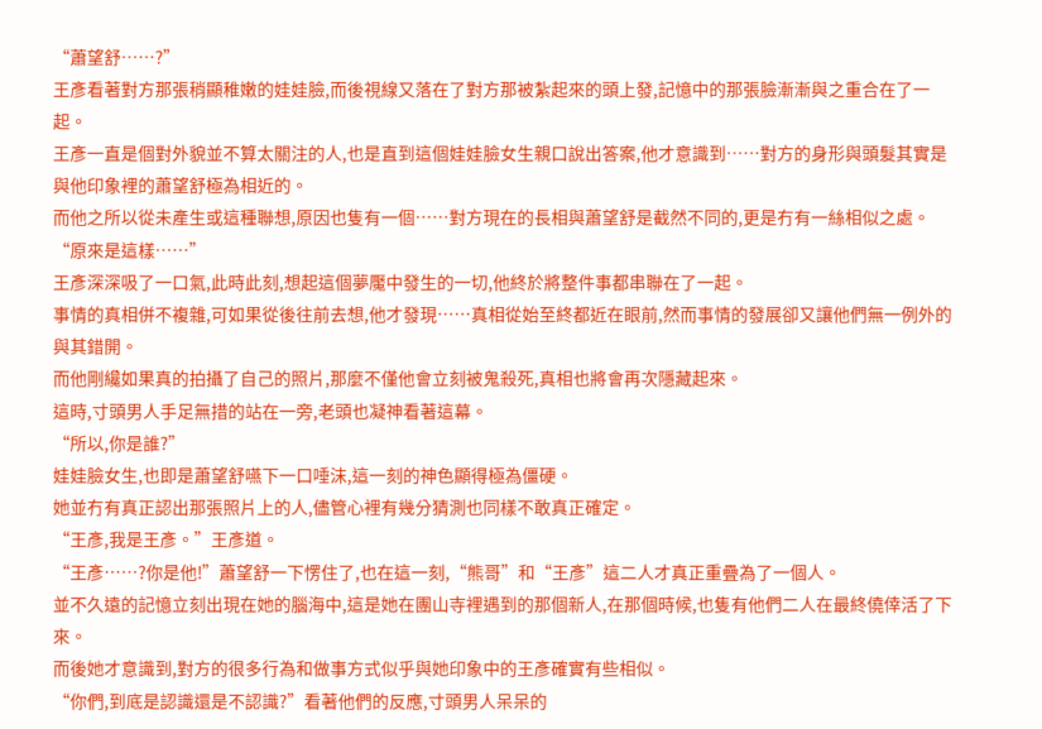“蕭望舒……?”
王彥看著對方那張稍顯稚嫩的娃娃臉,而後視線又落在了對方那被紮起來的頭上發,記憶中的那張臉漸漸與之重合在了一起。
王彥一直是個對外貌並不算太關注的人,也是直到這個娃娃臉女生親口說出答案,他才意識到……對方的身形與頭髮其實是與他印象裡的蕭望舒極為相近的。
而他之所以從未產生或這種聯想,原因也隻有一個……對方現在的長相與蕭望舒是截然不同的,更是冇有一絲相似之處。
“原來是這樣……”
王彥深深吸了一口氣,此時此刻,想起這個夢魘中發生的一切,他終於將整件事都串聯在了一起。
事情的真相併不複雜,可如果從後往前去想,他才發現……真相從始至終都近在眼前,然而事情的發展卻又讓他們無一例外的與其錯開。
而他剛纔如果真的拍攝了自己的照片,那麼不僅他會立刻被鬼殺死,真相也將會再次隱藏起來。
這時,寸頭男人手足無措的站在一旁,老頭也凝神看著這幕。
“所以,你是誰?”
娃娃臉女生,也即是蕭望舒嚥下一口唾沫,這一刻的神色顯得極為僵硬。
她並冇有真正認出那張照片上的人,儘管心裡有幾分猜測也同樣不敢真正確定。
“王彥,我是王彥。”王彥道。
“王彥……?你是他!”蕭望舒一下愣住了,也在這一刻,“熊哥”和“王彥”這二人才真正重疊為了一個人。
並不久遠的記憶立刻出現在她的腦海中,這是她在團山寺裡遇到的那個新人,在那個時候,也隻有他們二人在最終僥倖活了下來。
而後她才意識到,對方的很多行為和做事方式似乎與她印象中的王彥確實有些相似。
“你們,到底是認識還是不認識?”看著他們的反應,寸頭男人呆呆的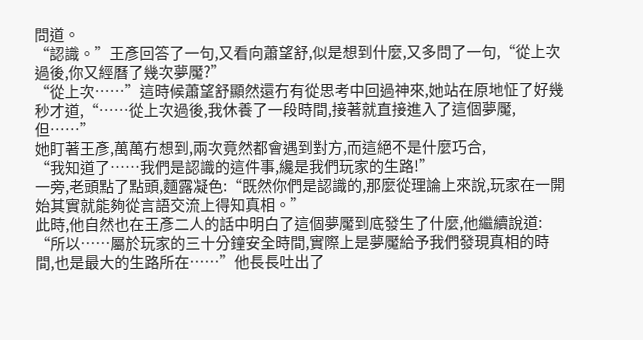問道。
“認識。”王彥回答了一句,又看向蕭望舒,似是想到什麼,又多問了一句,“從上次過後,你又經曆了幾次夢魘?”
“從上次……”這時候蕭望舒顯然還冇有從思考中回過神來,她站在原地怔了好幾秒才道,“……從上次過後,我休養了一段時間,接著就直接進入了這個夢魘,但……”
她盯著王彥,萬萬冇想到,兩次竟然都會遇到對方,而這絕不是什麼巧合,
“我知道了……我們是認識的這件事,纔是我們玩家的生路!”
一旁,老頭點了點頭,麵露凝色:“既然你們是認識的,那麼從理論上來說,玩家在一開始其實就能夠從言語交流上得知真相。”
此時,他自然也在王彥二人的話中明白了這個夢魘到底發生了什麼,他繼續說道:
“所以……屬於玩家的三十分鐘安全時間,實際上是夢魘給予我們發現真相的時間,也是最大的生路所在……”他長長吐出了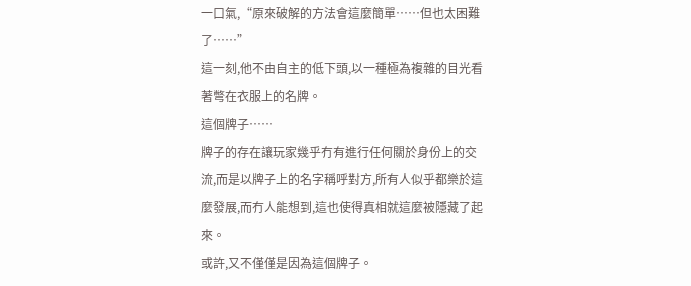一口氣,“原來破解的方法會這麼簡單……但也太困難了……”
這一刻,他不由自主的低下頭,以一種極為複雜的目光看著彆在衣服上的名牌。
這個牌子……
牌子的存在讓玩家幾乎冇有進行任何關於身份上的交流,而是以牌子上的名字稱呼對方,所有人似乎都樂於這麼發展,而冇人能想到,這也使得真相就這麼被隱藏了起來。
或許,又不僅僅是因為這個牌子。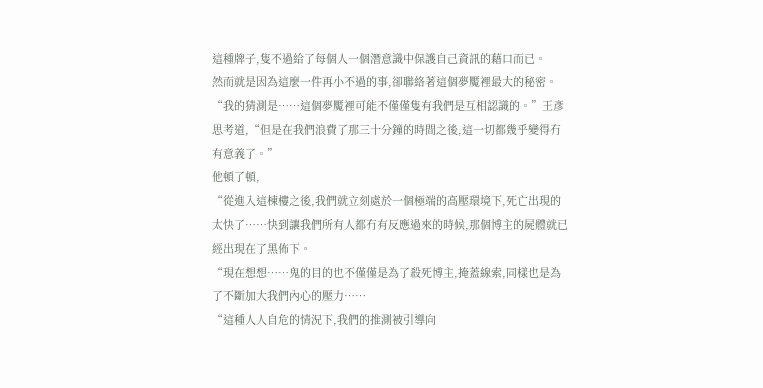這種牌子,隻不過給了每個人一個潛意識中保護自己資訊的藉口而已。
然而就是因為這麼一件再小不過的事,卻聯絡著這個夢魘裡最大的秘密。
“我的猜測是……這個夢魘裡可能不僅僅隻有我們是互相認識的。”王彥思考道,“但是在我們浪費了那三十分鐘的時間之後,這一切都幾乎變得冇有意義了。”
他頓了頓,
“從進入這棟樓之後,我們就立刻處於一個極端的高壓環境下,死亡出現的太快了……快到讓我們所有人都冇有反應過來的時候,那個博主的屍體就已經出現在了黑佈下。
“現在想想……鬼的目的也不僅僅是為了殺死博主,掩蓋線索,同樣也是為了不斷加大我們內心的壓力……
“這種人人自危的情況下,我們的推測被引導向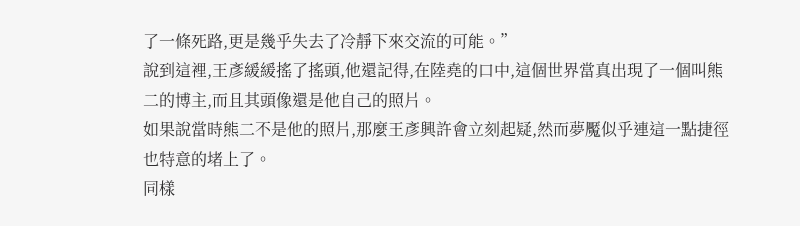了一條死路,更是幾乎失去了冷靜下來交流的可能。”
說到這裡,王彥緩緩搖了搖頭,他還記得,在陸堯的口中,這個世界當真出現了一個叫熊二的博主,而且其頭像還是他自己的照片。
如果說當時熊二不是他的照片,那麼王彥興許會立刻起疑,然而夢魘似乎連這一點捷徑也特意的堵上了。
同樣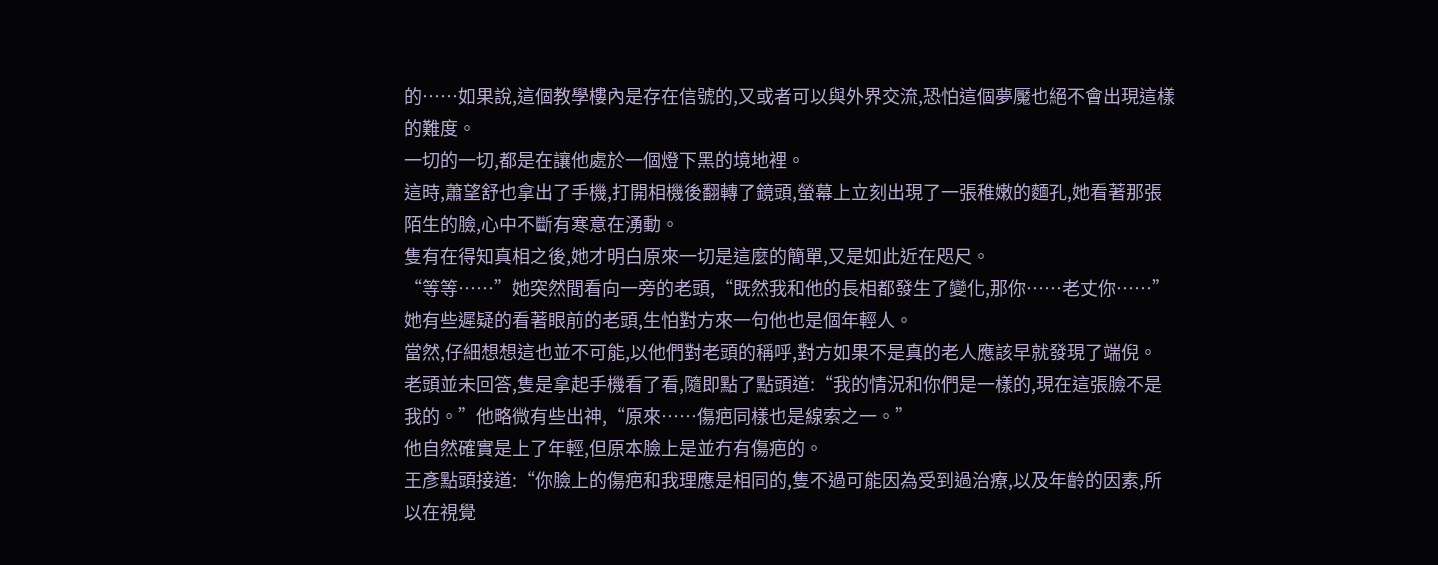的……如果說,這個教學樓內是存在信號的,又或者可以與外界交流,恐怕這個夢魘也絕不會出現這樣的難度。
一切的一切,都是在讓他處於一個燈下黑的境地裡。
這時,蕭望舒也拿出了手機,打開相機後翻轉了鏡頭,螢幕上立刻出現了一張稚嫩的麵孔,她看著那張陌生的臉,心中不斷有寒意在湧動。
隻有在得知真相之後,她才明白原來一切是這麼的簡單,又是如此近在咫尺。
“等等……”她突然間看向一旁的老頭,“既然我和他的長相都發生了變化,那你……老丈你……”
她有些遲疑的看著眼前的老頭,生怕對方來一句他也是個年輕人。
當然,仔細想想這也並不可能,以他們對老頭的稱呼,對方如果不是真的老人應該早就發現了端倪。
老頭並未回答,隻是拿起手機看了看,隨即點了點頭道:“我的情況和你們是一樣的,現在這張臉不是我的。”他略微有些出神,“原來……傷疤同樣也是線索之一。”
他自然確實是上了年輕,但原本臉上是並冇有傷疤的。
王彥點頭接道:“你臉上的傷疤和我理應是相同的,隻不過可能因為受到過治療,以及年齡的因素,所以在視覺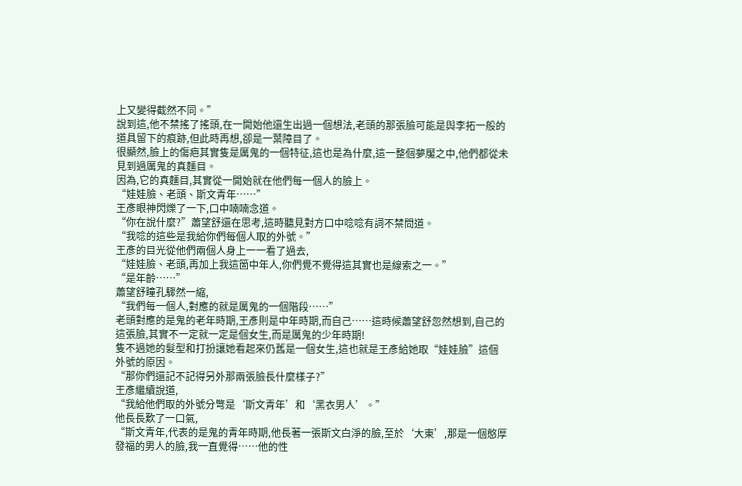上又變得截然不同。”
說到這,他不禁搖了搖頭,在一開始他還生出過一個想法,老頭的那張臉可能是與李拓一般的道具留下的痕跡,但此時再想,卻是一葉障目了。
很顯然,臉上的傷疤其實隻是厲鬼的一個特征,這也是為什麼,這一整個夢魘之中,他們都從未見到過厲鬼的真麵目。
因為,它的真麵目,其實從一開始就在他們每一個人的臉上。
“娃娃臉、老頭、斯文青年……”
王彥眼神閃爍了一下,口中喃喃念道。
“你在說什麼?”蕭望舒還在思考,這時聽見對方口中唸唸有詞不禁問道。
“我唸的這些是我給你們每個人取的外號。”
王彥的目光從他們兩個人身上一一看了過去,
“娃娃臉、老頭,再加上我這箇中年人,你們覺不覺得這其實也是線索之一。”
“是年齡……”
蕭望舒瞳孔驟然一縮,
“我們每一個人,對應的就是厲鬼的一個階段……”
老頭對應的是鬼的老年時期,王彥則是中年時期,而自己……這時候蕭望舒忽然想到,自己的這張臉,其實不一定就一定是個女生,而是厲鬼的少年時期!
隻不過她的髮型和打扮讓她看起來仍舊是一個女生,這也就是王彥給她取“娃娃臉”這個外號的原因。
“那你們還記不記得另外那兩張臉長什麼樣子?”
王彥繼續說道,
“我給他們取的外號分彆是‘斯文青年’和‘黑衣男人’。”
他長長歎了一口氣,
“斯文青年,代表的是鬼的青年時期,他長著一張斯文白淨的臉,至於‘大東’,那是一個憨厚發福的男人的臉,我一直覺得……他的性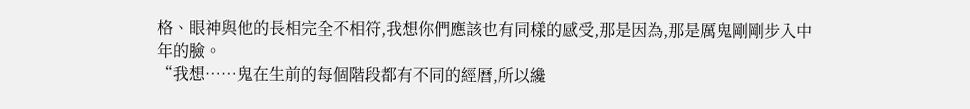格、眼神與他的長相完全不相符,我想你們應該也有同樣的感受,那是因為,那是厲鬼剛剛步入中年的臉。
“我想……鬼在生前的每個階段都有不同的經曆,所以纔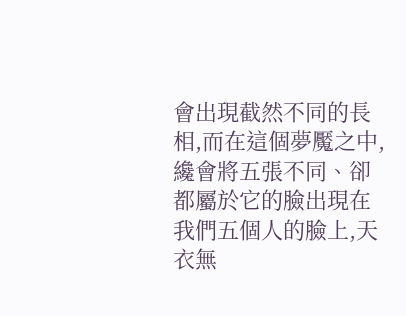會出現截然不同的長相,而在這個夢魘之中,纔會將五張不同、卻都屬於它的臉出現在我們五個人的臉上,天衣無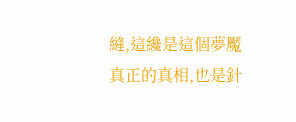縫,這纔是這個夢魘真正的真相,也是針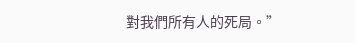對我們所有人的死局。”